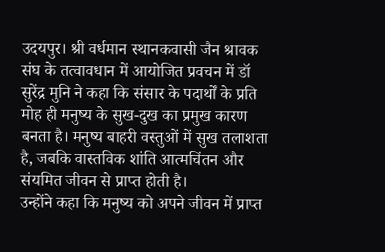उदयपुर। श्री वर्धमान स्थानकवासी जैन श्रावक संघ के तत्वावधान में आयोजित प्रवचन में डॉ सुरेंद्र मुनि ने कहा कि संसार के पदार्थों के प्रति मोह ही मनुष्य के सुख-दुख का प्रमुख कारण बनता है। मनुष्य बाहरी वस्तुओं में सुख तलाशता है, जबकि वास्तविक शांति आत्मचिंतन और संयमित जीवन से प्राप्त होती है।
उन्होंने कहा कि मनुष्य को अपने जीवन में प्राप्त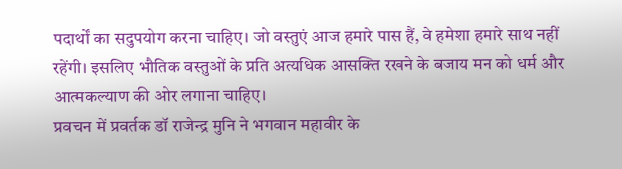पदार्थों का सदुपयोग करना चाहिए। जो वस्तुएं आज हमारे पास हैं, वे हमेशा हमारे साथ नहीं रहेंगी। इसलिए भौतिक वस्तुओं के प्रति अत्यधिक आसक्ति रखने के बजाय मन को धर्म और आत्मकल्याण की ओर लगाना चाहिए।
प्रवचन में प्रवर्तक डॉ राजेन्द्र मुनि ने भगवान महावीर के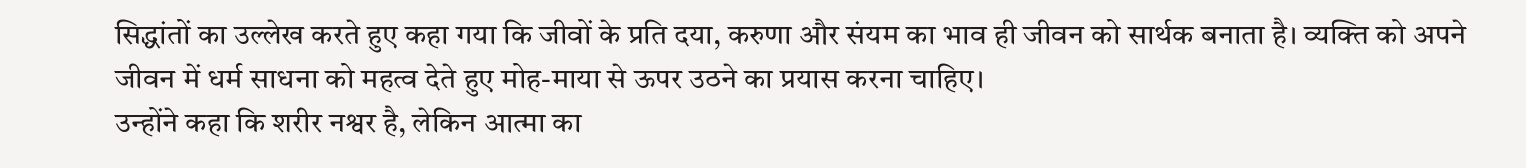सिद्धांतों का उल्लेख करते हुए कहा गया कि जीवों के प्रति दया, करुणा और संयम का भाव ही जीवन को सार्थक बनाता है। व्यक्ति को अपने जीवन में धर्म साधना को महत्व देते हुए मोह-माया से ऊपर उठने का प्रयास करना चाहिए।
उन्होंने कहा कि शरीर नश्वर है, लेकिन आत्मा का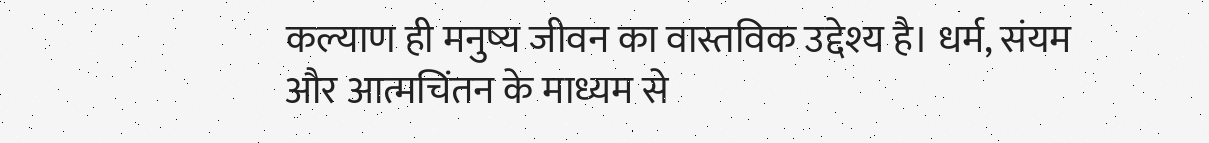कल्याण ही मनुष्य जीवन का वास्तविक उद्देश्य है। धर्म, संयम और आत्मचिंतन के माध्यम से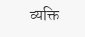व्यक्ति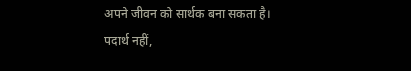अपने जीवन को सार्थक बना सकता है।
पदार्थ नहीं,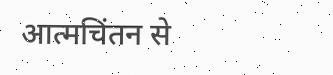आत्मचिंतन से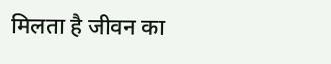मिलता है जीवन का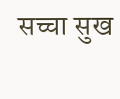सच्चा सुख